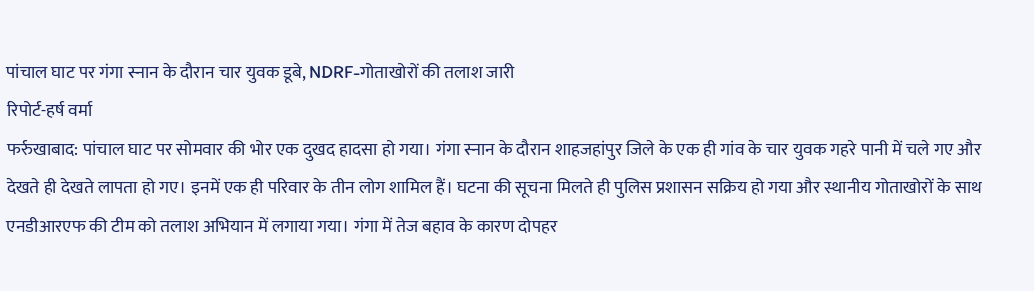पांचाल घाट पर गंगा स्नान के दौरान चार युवक डूबे, NDRF-गोताखोरों की तलाश जारी
रिपोर्ट-हर्ष वर्मा
फर्रुखाबाद: पांचाल घाट पर सोमवार की भोर एक दुखद हादसा हो गया। गंगा स्नान के दौरान शाहजहांपुर जिले के एक ही गांव के चार युवक गहरे पानी में चले गए और देखते ही देखते लापता हो गए। इनमें एक ही परिवार के तीन लोग शामिल हैं। घटना की सूचना मिलते ही पुलिस प्रशासन सक्रिय हो गया और स्थानीय गोताखोरों के साथ एनडीआरएफ की टीम को तलाश अभियान में लगाया गया। गंगा में तेज बहाव के कारण दोपहर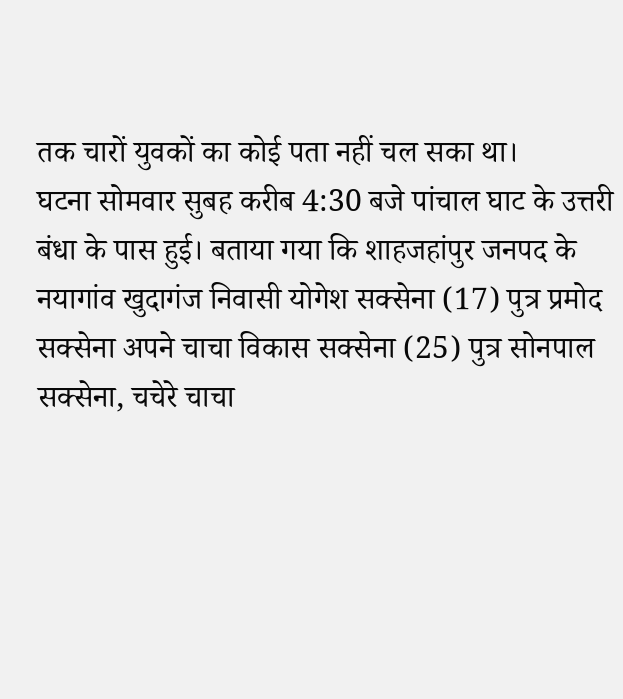तक चारों युवकों का कोई पता नहीं चल सका था।
घटना सोमवार सुबह करीब 4:30 बजे पांचाल घाट के उत्तरी बंधा के पास हुई। बताया गया कि शाहजहांपुर जनपद के नयागांव खुदागंज निवासी योगेश सक्सेना (17) पुत्र प्रमोद सक्सेना अपने चाचा विकास सक्सेना (25) पुत्र सोनपाल सक्सेना, चचेरे चाचा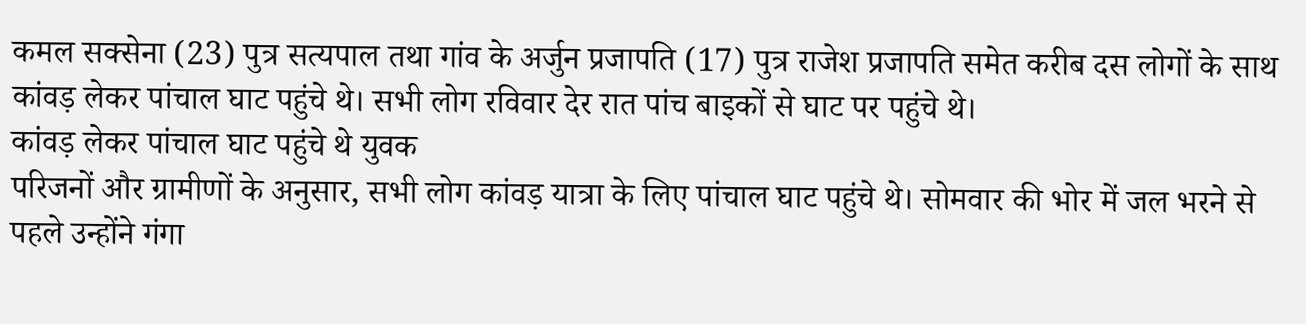कमल सक्सेना (23) पुत्र सत्यपाल तथा गांव के अर्जुन प्रजापति (17) पुत्र राजेश प्रजापति समेत करीब दस लोगों के साथ कांवड़ लेकर पांचाल घाट पहुंचे थे। सभी लोग रविवार देर रात पांच बाइकों से घाट पर पहुंचे थे।
कांवड़ लेकर पांचाल घाट पहुंचे थे युवक
परिजनों और ग्रामीणों के अनुसार, सभी लोग कांवड़ यात्रा के लिए पांचाल घाट पहुंचे थे। सोमवार की भोर में जल भरने से पहले उन्होंने गंगा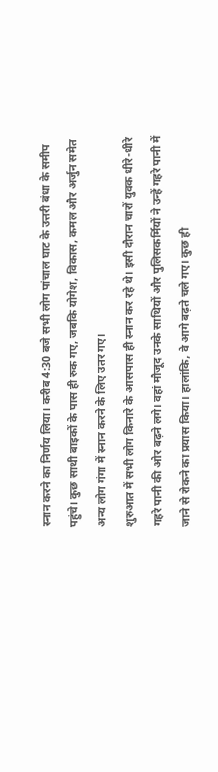स्नान करने का निर्णय लिया। करीब 4:30 बजे सभी लोग पांचाल घाट के उत्तरी बंधा के समीप पहुंचे। कुछ साथी बाइकों के पास ही रुक गए, जबकि योगेश, विकास, कमल और अर्जुन समेत अन्य लोग गंगा में स्नान करने के लिए उतर गए।
शुरुआत में सभी लोग किनारे के आसपास ही स्नान कर रहे थे। इसी दौरान चारों युवक धीरे-धीरे गहरे पानी की ओर बढ़ने लगे। वहां मौजूद उनके साथियों और पुलिसकर्मियों ने उन्हें गहरे पानी में जाने से रोकने का प्रयास किया। हालांकि, वे आगे बढ़ते चले गए। कुछ ही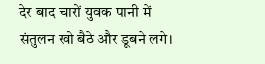देर बाद चारों युवक पानी में संतुलन खो बैठे और डूबने लगे।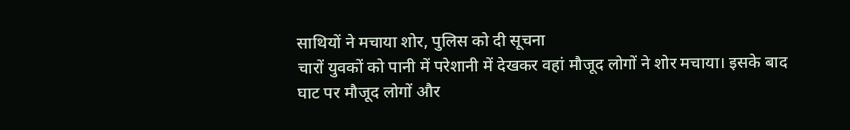साथियों ने मचाया शोर, पुलिस को दी सूचना
चारों युवकों को पानी में परेशानी में देखकर वहां मौजूद लोगों ने शोर मचाया। इसके बाद घाट पर मौजूद लोगों और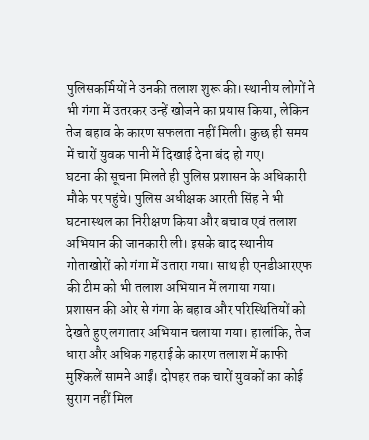पुलिसकर्मियों ने उनकी तलाश शुरू की। स्थानीय लोगों ने भी गंगा में उतरकर उन्हें खोजने का प्रयास किया, लेकिन तेज बहाव के कारण सफलता नहीं मिली। कुछ ही समय में चारों युवक पानी में दिखाई देना बंद हो गए।
घटना की सूचना मिलते ही पुलिस प्रशासन के अधिकारी मौके पर पहुंचे। पुलिस अधीक्षक आरती सिंह ने भी घटनास्थल का निरीक्षण किया और बचाव एवं तलाश अभियान की जानकारी ली। इसके बाद स्थानीय गोताखोरों को गंगा में उतारा गया। साथ ही एनडीआरएफ की टीम को भी तलाश अभियान में लगाया गया।
प्रशासन की ओर से गंगा के बहाव और परिस्थितियों को देखते हुए लगातार अभियान चलाया गया। हालांकि, तेज धारा और अधिक गहराई के कारण तलाश में काफी मुश्किलें सामने आईं। दोपहर तक चारों युवकों का कोई सुराग नहीं मिल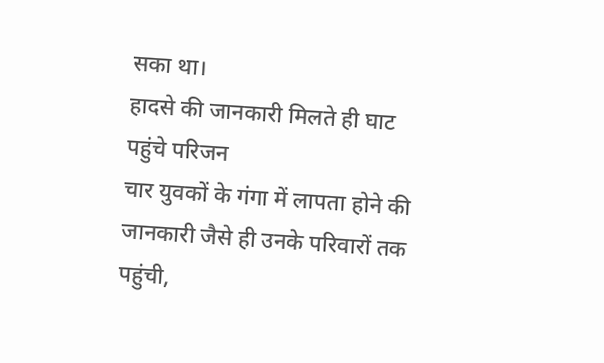सका था।
हादसे की जानकारी मिलते ही घाट पहुंचे परिजन
चार युवकों के गंगा में लापता होने की जानकारी जैसे ही उनके परिवारों तक पहुंची,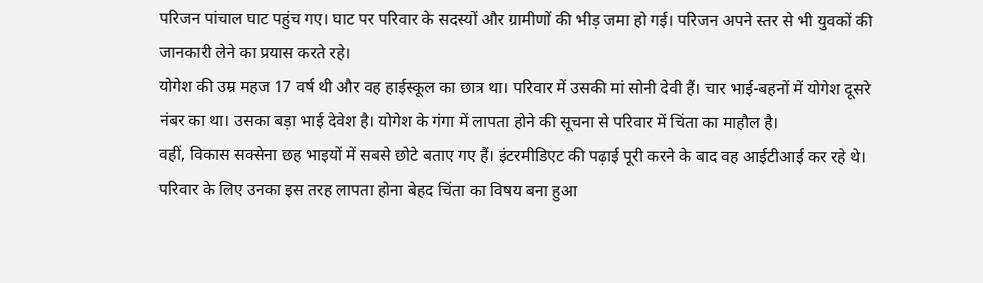परिजन पांचाल घाट पहुंच गए। घाट पर परिवार के सदस्यों और ग्रामीणों की भीड़ जमा हो गई। परिजन अपने स्तर से भी युवकों की जानकारी लेने का प्रयास करते रहे।
योगेश की उम्र महज 17 वर्ष थी और वह हाईस्कूल का छात्र था। परिवार में उसकी मां सोनी देवी हैं। चार भाई-बहनों में योगेश दूसरे नंबर का था। उसका बड़ा भाई देवेश है। योगेश के गंगा में लापता होने की सूचना से परिवार में चिंता का माहौल है।
वहीं, विकास सक्सेना छह भाइयों में सबसे छोटे बताए गए हैं। इंटरमीडिएट की पढ़ाई पूरी करने के बाद वह आईटीआई कर रहे थे। परिवार के लिए उनका इस तरह लापता होना बेहद चिंता का विषय बना हुआ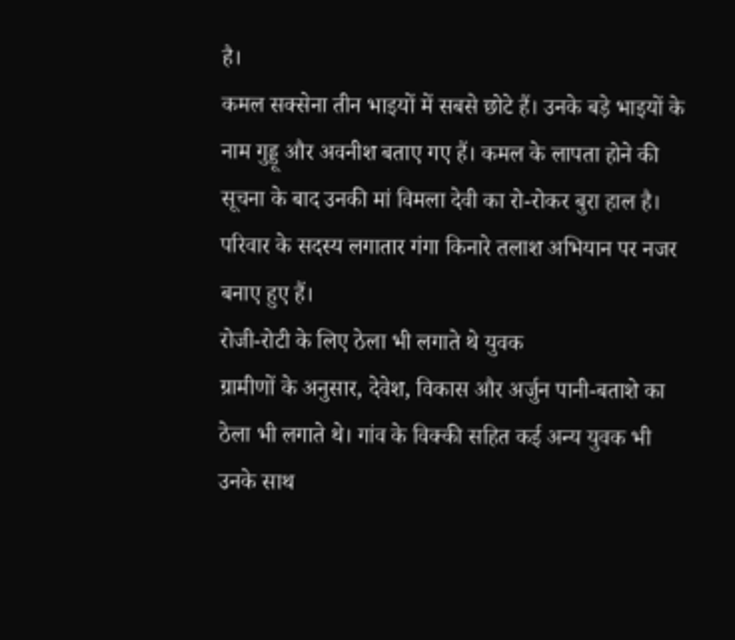है।
कमल सक्सेना तीन भाइयों में सबसे छोटे हैं। उनके बड़े भाइयों के नाम गुड्डू और अवनीश बताए गए हैं। कमल के लापता होने की सूचना के बाद उनकी मां विमला देवी का रो-रोकर बुरा हाल है। परिवार के सदस्य लगातार गंगा किनारे तलाश अभियान पर नजर बनाए हुए हैं।
रोजी-रोटी के लिए ठेला भी लगाते थे युवक
ग्रामीणों के अनुसार, देवेश, विकास और अर्जुन पानी-बताशे का ठेला भी लगाते थे। गांव के विक्की सहित कई अन्य युवक भी उनके साथ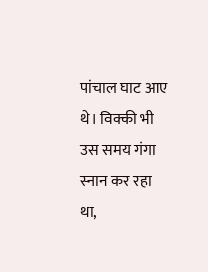पांचाल घाट आए थे। विक्की भी उस समय गंगा स्नान कर रहा था,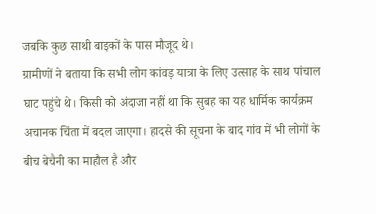जबकि कुछ साथी बाइकों के पास मौजूद थे।
ग्रामीणों ने बताया कि सभी लोग कांवड़ यात्रा के लिए उत्साह के साथ पांचाल घाट पहुंचे थे। किसी को अंदाजा नहीं था कि सुबह का यह धार्मिक कार्यक्रम अचानक चिंता में बदल जाएगा। हादसे की सूचना के बाद गांव में भी लोगों के बीच बेचैनी का माहौल है और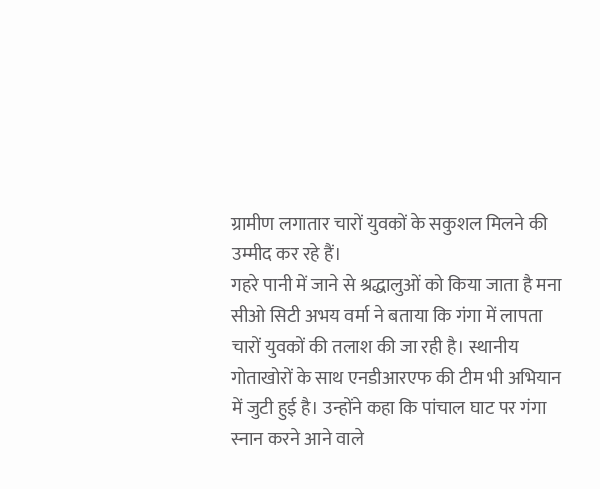ग्रामीण लगातार चारों युवकों के सकुशल मिलने की उम्मीद कर रहे हैं।
गहरे पानी में जाने से श्रद्धालुओं को किया जाता है मना
सीओ सिटी अभय वर्मा ने बताया कि गंगा में लापता चारों युवकों की तलाश की जा रही है। स्थानीय गोताखोरों के साथ एनडीआरएफ की टीम भी अभियान में जुटी हुई है। उन्होंने कहा कि पांचाल घाट पर गंगा स्नान करने आने वाले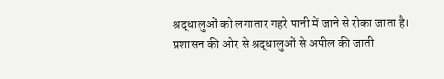श्रद्धालुओं को लगातार गहरे पानी में जाने से रोका जाता है।
प्रशासन की ओर से श्रद्धालुओं से अपील की जाती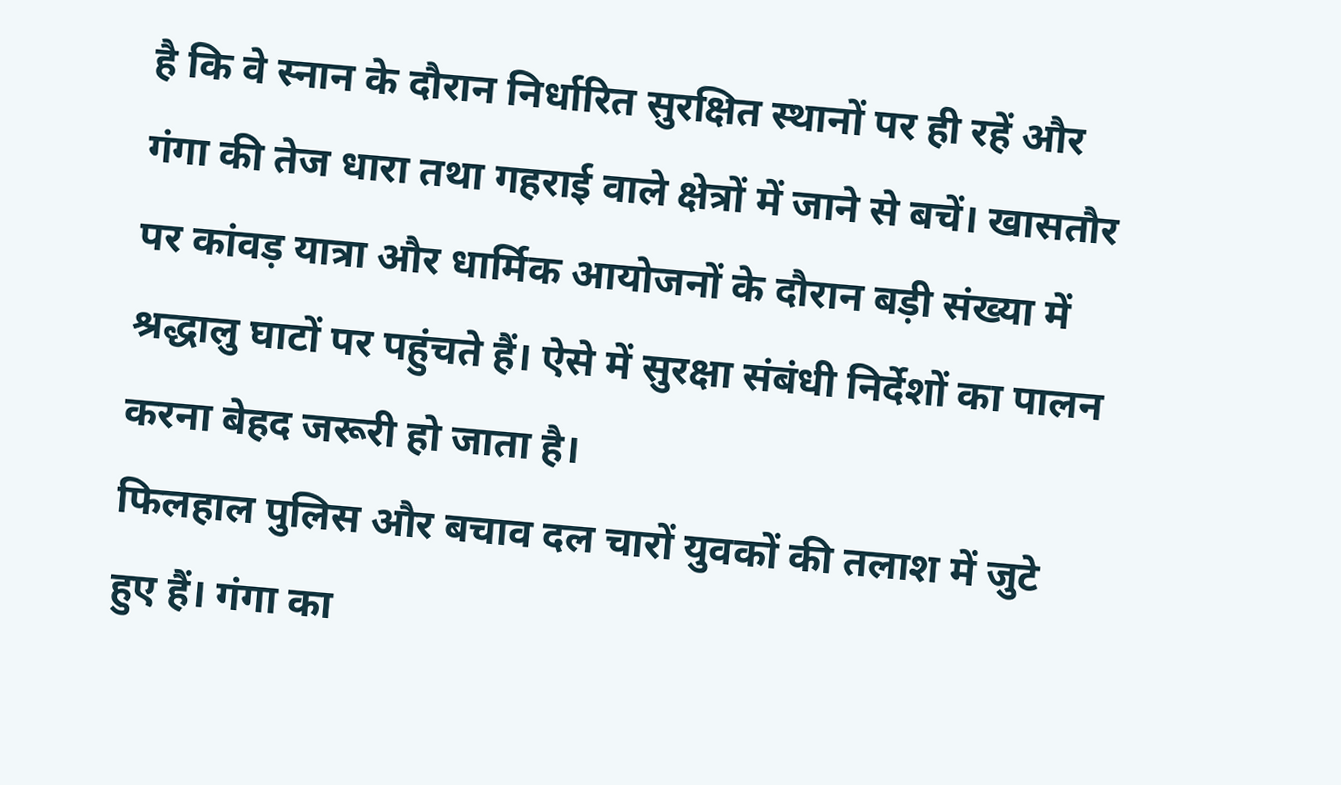है कि वे स्नान के दौरान निर्धारित सुरक्षित स्थानों पर ही रहें और गंगा की तेज धारा तथा गहराई वाले क्षेत्रों में जाने से बचें। खासतौर पर कांवड़ यात्रा और धार्मिक आयोजनों के दौरान बड़ी संख्या में श्रद्धालु घाटों पर पहुंचते हैं। ऐसे में सुरक्षा संबंधी निर्देशों का पालन करना बेहद जरूरी हो जाता है।
फिलहाल पुलिस और बचाव दल चारों युवकों की तलाश में जुटे हुए हैं। गंगा का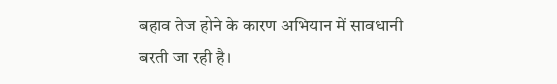बहाव तेज होने के कारण अभियान में सावधानी बरती जा रही है।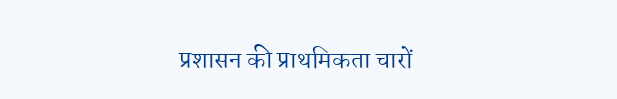प्रशासन की प्राथमिकता चारों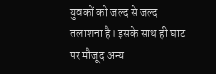युवकों को जल्द से जल्द तलाशना है। इसके साथ ही घाट पर मौजूद अन्य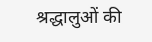श्रद्धालुओं की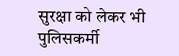सुरक्षा को लेकर भी पुलिसकर्मी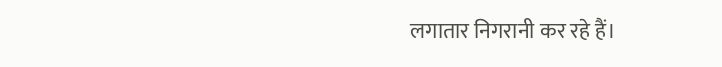लगातार निगरानी कर रहे हैं।